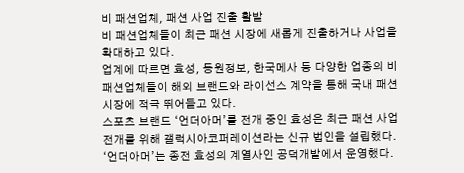비 패션업체, 패션 사업 진출 활발
비 패션업체들이 최근 패션 시장에 새롭게 진출하거나 사업을 확대하고 있다.
업계에 따르면 효성, 동원정보, 한국메사 등 다양한 업종의 비 패션업체들이 해외 브랜드와 라이선스 계약을 통해 국내 패션 시장에 적극 뛰어들고 있다.
스포츠 브랜드 ‘언더아머’를 전개 중인 효성은 최근 패션 사업 전개를 위해 갤럭시아코퍼레이션라는 신규 법인을 설립했다. ‘언더아머’는 종전 효성의 계열사인 공덕개발에서 운영했다.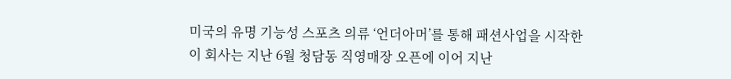미국의 유명 기능성 스포츠 의류 ‘언더아머’를 통해 패션사업을 시작한 이 회사는 지난 6월 청담동 직영매장 오픈에 이어 지난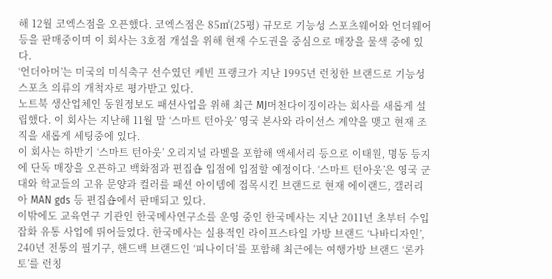해 12월 코엑스점을 오픈했다. 코엑스점은 85㎡(25평) 규모로 기능성 스포츠웨어와 언더웨어 등을 판매중이며 이 회사는 3호점 개설을 위해 현재 수도권을 중심으로 매장을 물색 중에 있다.
‘언더아머’는 미국의 미식축구 선수였던 케빈 프랭크가 지난 1995년 런칭한 브랜드로 기능성 스포츠 의류의 개척자로 평가받고 있다.
노트북 생산업체인 동원정보도 패션사업을 위해 최근 MJ머천다이징이라는 회사를 새롭게 설립했다. 이 회사는 지난해 11월 말 ‘스마트 턴아웃’ 영국 본사와 라이선스 계약을 맺고 현재 조직을 새롭게 세팅중에 있다.
이 회사는 하반기 ‘스마트 턴아웃’ 오리지널 라벨을 포함해 액세서리 등으로 이태원, 명동 등지에 단독 매장을 오픈하고 백화점과 편집숍 입점에 입점할 예정이다. ‘스마트 턴아웃’은 영국 군대와 학교들의 고유 문양과 컬러를 패션 아이템에 접목시킨 브랜드로 현재 에이랜드, 갤러리아 MAN gds 등 편집숍에서 판매되고 있다.
이밖에도 교육연구 기관인 한국메사연구소를 운영 중인 한국메사는 지난 2011년 초부터 수입잡화 유통 사업에 뛰어들었다. 한국메사는 실용적인 라이프스타일 가방 브랜드 ‘나바디자인’, 240년 전통의 필기구, 핸드백 브랜드인 ‘피나이더’를 포함해 최근에는 여행가방 브랜드 ‘론카토’를 런칭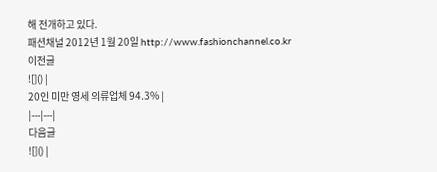해 전개하고 있다.
패션채널 2012년 1월 20일 http://www.fashionchannel.co.kr
이전글
![]() |
20인 미만 영세 의류업체 94.3% |
|---|---|
다음글
![]() |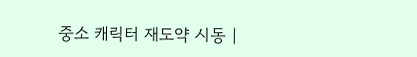중소 캐릭터 재도약 시동 |